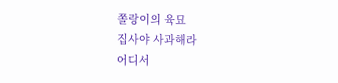쫄랑이의 육묘
집사야 사과해라
어디서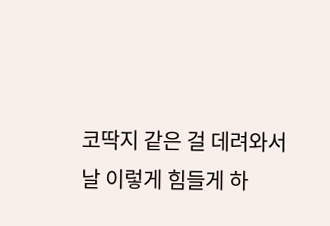코딱지 같은 걸 데려와서
날 이렇게 힘들게 하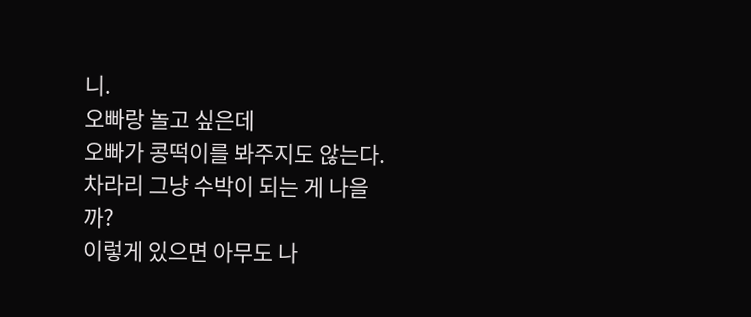니.
오빠랑 놀고 싶은데
오빠가 콩떡이를 봐주지도 않는다.
차라리 그냥 수박이 되는 게 나을까?
이렇게 있으면 아무도 나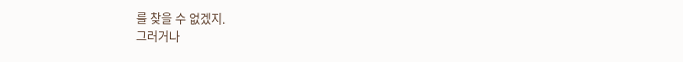를 찾을 수 없겠지.
그러거나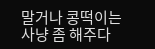말거나 콩떡이는 사냥 좀 해주다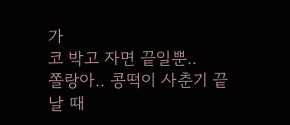가
코 박고 자면 끝일뿐..
쫄랑아.. 콩떡이 사춘기 끝날 때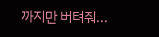까지만 버텨줘...